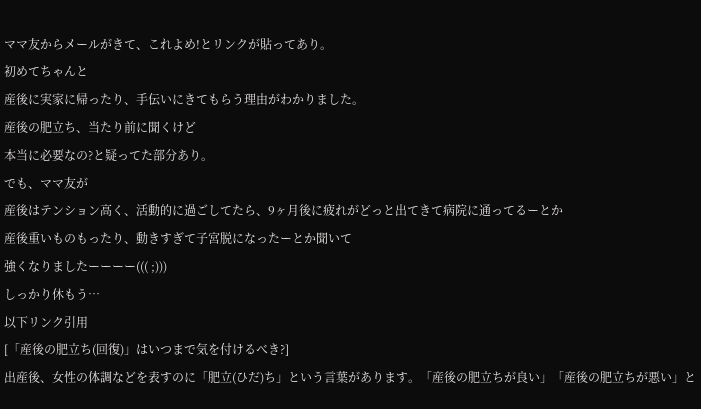ママ友からメールがきて、これよめ!とリンクが貼ってあり。
初めてちゃんと
産後に実家に帰ったり、手伝いにきてもらう理由がわかりました。
産後の肥立ち、当たり前に聞くけど
本当に必要なの?と疑ってた部分あり。
でも、ママ友が
産後はテンション高く、活動的に過ごしてたら、9ヶ月後に疲れがどっと出てきて病院に通ってるーとか
産後重いものもったり、動きすぎて子宮脱になったーとか聞いて
強くなりましたーーーー((( ;)))
しっかり休もう…
以下リンク引用
[「産後の肥立ち(回復)」はいつまで気を付けるべき?]
出産後、女性の体調などを表すのに「肥立(ひだ)ち」という言葉があります。「産後の肥立ちが良い」「産後の肥立ちが悪い」と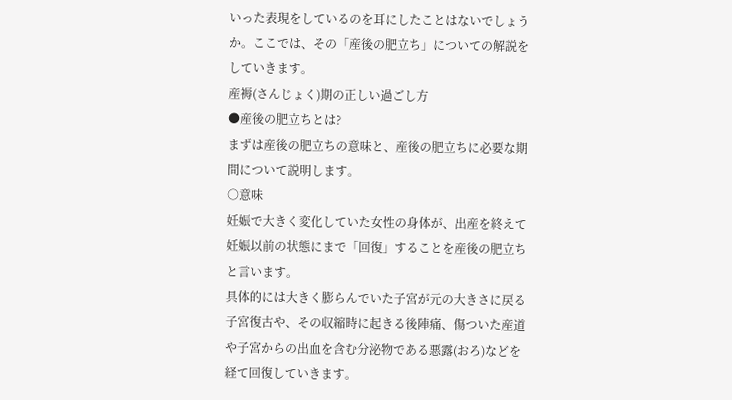いった表現をしているのを耳にしたことはないでしょうか。ここでは、その「産後の肥立ち」についての解説をしていきます。
産褥(さんじょく)期の正しい過ごし方
●産後の肥立ちとは?
まずは産後の肥立ちの意味と、産後の肥立ちに必要な期間について説明します。
○意味
妊娠で大きく変化していた女性の身体が、出産を終えて妊娠以前の状態にまで「回復」することを産後の肥立ちと言います。
具体的には大きく膨らんでいた子宮が元の大きさに戻る子宮復古や、その収縮時に起きる後陣痛、傷ついた産道や子宮からの出血を含む分泌物である悪露(おろ)などを経て回復していきます。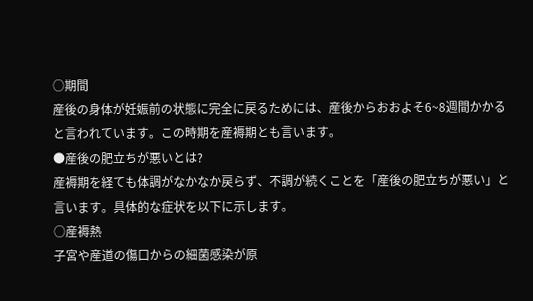○期間
産後の身体が妊娠前の状態に完全に戻るためには、産後からおおよそ6~8週間かかると言われています。この時期を産褥期とも言います。
●産後の肥立ちが悪いとは?
産褥期を経ても体調がなかなか戻らず、不調が続くことを「産後の肥立ちが悪い」と言います。具体的な症状を以下に示します。
○産褥熱
子宮や産道の傷口からの細菌感染が原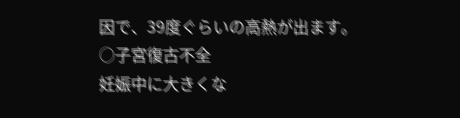因で、39度ぐらいの高熱が出ます。
○子宮復古不全
妊娠中に大きくな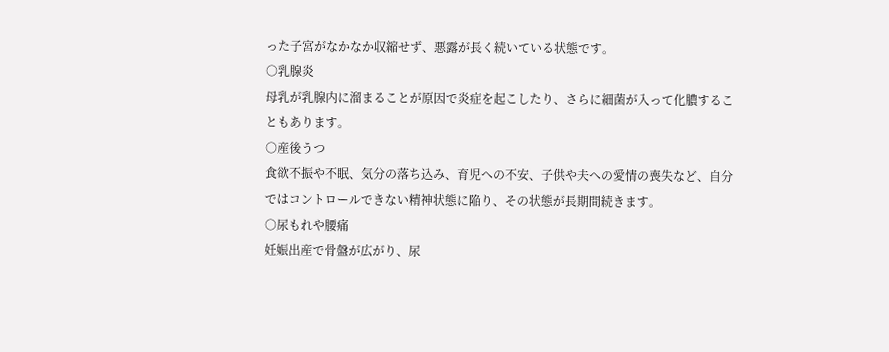った子宮がなかなか収縮せず、悪露が長く続いている状態です。
○乳腺炎
母乳が乳腺内に溜まることが原因で炎症を起こしたり、さらに細菌が入って化膿することもあります。
○産後うつ
食欲不振や不眠、気分の落ち込み、育児への不安、子供や夫への愛情の喪失など、自分ではコントロールできない精神状態に陥り、その状態が長期間続きます。
○尿もれや腰痛
妊娠出産で骨盤が広がり、尿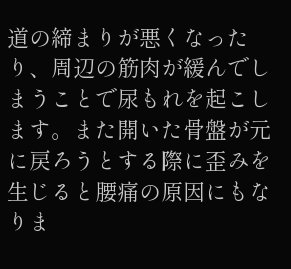道の締まりが悪くなったり、周辺の筋肉が緩んでしまうことで尿もれを起こします。また開いた骨盤が元に戻ろうとする際に歪みを生じると腰痛の原因にもなりま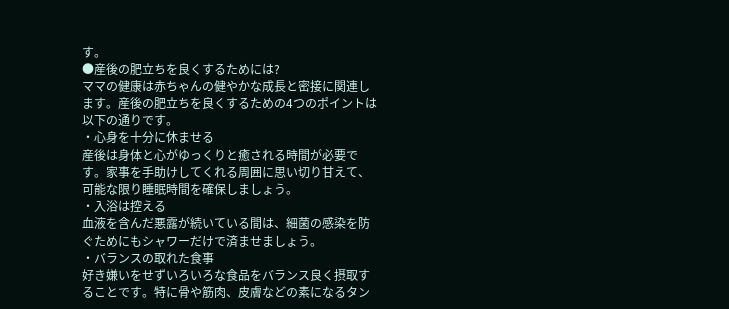す。
●産後の肥立ちを良くするためには?
ママの健康は赤ちゃんの健やかな成長と密接に関連します。産後の肥立ちを良くするための4つのポイントは以下の通りです。
・心身を十分に休ませる
産後は身体と心がゆっくりと癒される時間が必要です。家事を手助けしてくれる周囲に思い切り甘えて、可能な限り睡眠時間を確保しましょう。
・入浴は控える
血液を含んだ悪露が続いている間は、細菌の感染を防ぐためにもシャワーだけで済ませましょう。
・バランスの取れた食事
好き嫌いをせずいろいろな食品をバランス良く摂取することです。特に骨や筋肉、皮膚などの素になるタン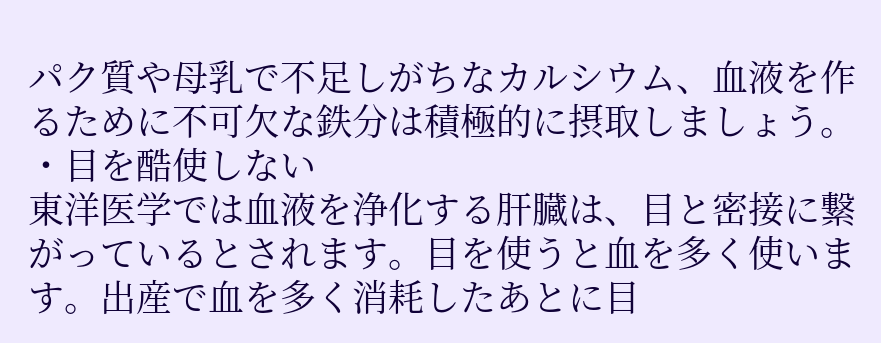パク質や母乳で不足しがちなカルシウム、血液を作るために不可欠な鉄分は積極的に摂取しましょう。
・目を酷使しない
東洋医学では血液を浄化する肝臓は、目と密接に繋がっているとされます。目を使うと血を多く使います。出産で血を多く消耗したあとに目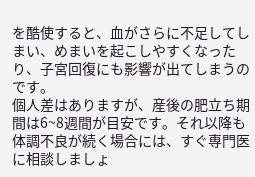を酷使すると、血がさらに不足してしまい、めまいを起こしやすくなったり、子宮回復にも影響が出てしまうのです。
個人差はありますが、産後の肥立ち期間は6~8週間が目安です。それ以降も体調不良が続く場合には、すぐ専門医に相談しましょ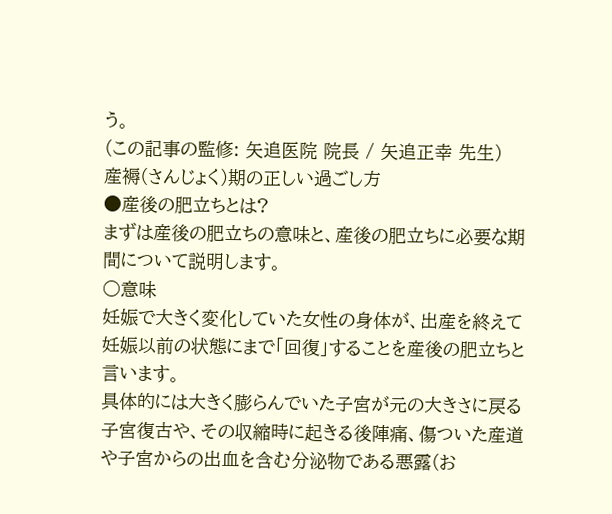う。
(この記事の監修: 矢追医院 院長 / 矢追正幸 先生)
産褥(さんじょく)期の正しい過ごし方
●産後の肥立ちとは?
まずは産後の肥立ちの意味と、産後の肥立ちに必要な期間について説明します。
○意味
妊娠で大きく変化していた女性の身体が、出産を終えて妊娠以前の状態にまで「回復」することを産後の肥立ちと言います。
具体的には大きく膨らんでいた子宮が元の大きさに戻る子宮復古や、その収縮時に起きる後陣痛、傷ついた産道や子宮からの出血を含む分泌物である悪露(お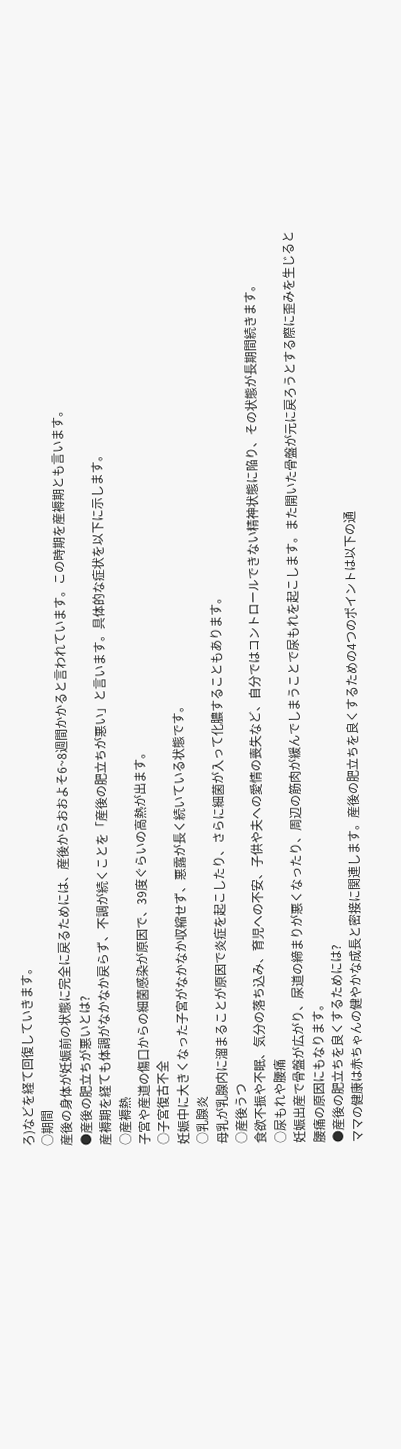ろ)などを経て回復していきます。
○期間
産後の身体が妊娠前の状態に完全に戻るためには、産後からおおよそ6~8週間かかると言われています。この時期を産褥期とも言います。
●産後の肥立ちが悪いとは?
産褥期を経ても体調がなかなか戻らず、不調が続くことを「産後の肥立ちが悪い」と言います。具体的な症状を以下に示します。
○産褥熱
子宮や産道の傷口からの細菌感染が原因で、39度ぐらいの高熱が出ます。
○子宮復古不全
妊娠中に大きくなった子宮がなかなか収縮せず、悪露が長く続いている状態です。
○乳腺炎
母乳が乳腺内に溜まることが原因で炎症を起こしたり、さらに細菌が入って化膿することもあります。
○産後うつ
食欲不振や不眠、気分の落ち込み、育児への不安、子供や夫への愛情の喪失など、自分ではコントロールできない精神状態に陥り、その状態が長期間続きます。
○尿もれや腰痛
妊娠出産で骨盤が広がり、尿道の締まりが悪くなったり、周辺の筋肉が緩んでしまうことで尿もれを起こします。また開いた骨盤が元に戻ろうとする際に歪みを生じると腰痛の原因にもなります。
●産後の肥立ちを良くするためには?
ママの健康は赤ちゃんの健やかな成長と密接に関連します。産後の肥立ちを良くするための4つのポイントは以下の通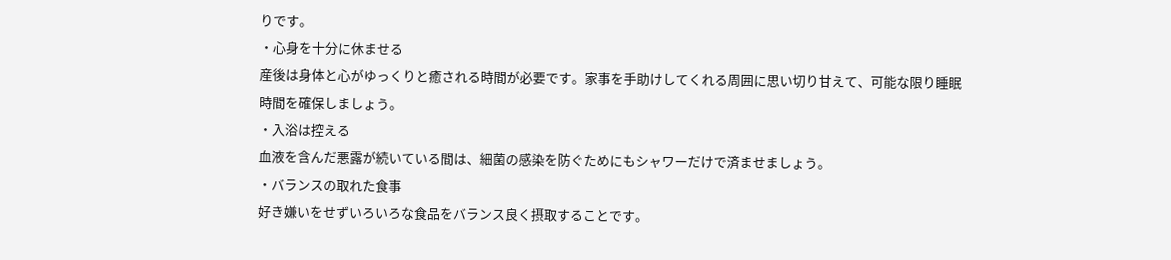りです。
・心身を十分に休ませる
産後は身体と心がゆっくりと癒される時間が必要です。家事を手助けしてくれる周囲に思い切り甘えて、可能な限り睡眠時間を確保しましょう。
・入浴は控える
血液を含んだ悪露が続いている間は、細菌の感染を防ぐためにもシャワーだけで済ませましょう。
・バランスの取れた食事
好き嫌いをせずいろいろな食品をバランス良く摂取することです。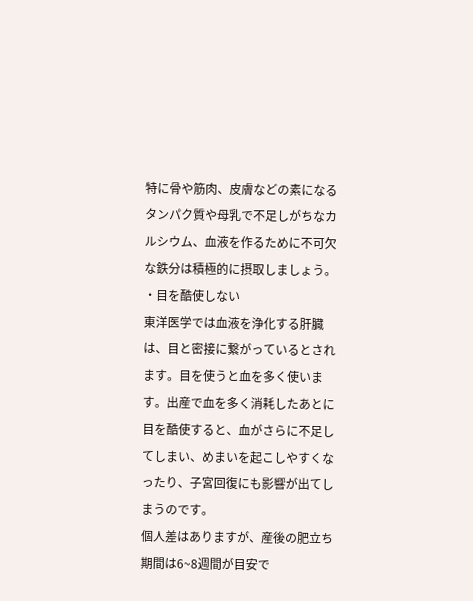特に骨や筋肉、皮膚などの素になるタンパク質や母乳で不足しがちなカルシウム、血液を作るために不可欠な鉄分は積極的に摂取しましょう。
・目を酷使しない
東洋医学では血液を浄化する肝臓は、目と密接に繋がっているとされます。目を使うと血を多く使います。出産で血を多く消耗したあとに目を酷使すると、血がさらに不足してしまい、めまいを起こしやすくなったり、子宮回復にも影響が出てしまうのです。
個人差はありますが、産後の肥立ち期間は6~8週間が目安で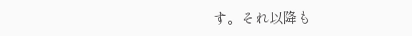す。それ以降も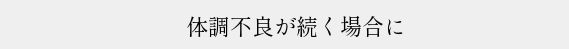体調不良が続く場合に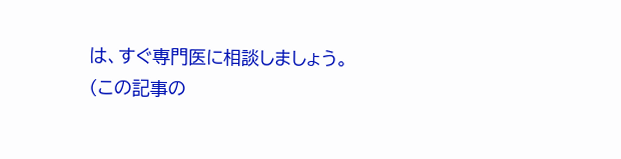は、すぐ専門医に相談しましょう。
(この記事の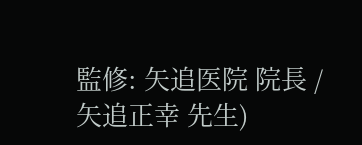監修: 矢追医院 院長 / 矢追正幸 先生)